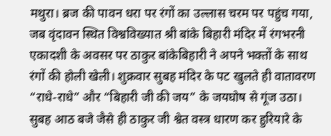मथुरा। ब्रज की पावन धरा पर रंगों का उल्लास चरम पर पहुंच गया, जब वृंदावन स्थित विश्वविख्यात श्री बांके बिहारी मंदिर में रंगभरनी एकादशी के अवसर पर ठाकुर बांकेबिहारी ने अपने भक्तों के साथ रंगों की होली खेली। शुक्रवार सुबह मंदिर के पट खुलते ही वातावरण “राधे-राधे” और “बिहारी जी की जय” के जयघोष से गूंज उठा।
सुबह आठ बजे जैसे ही ठाकुर जी श्वेत वस्त्र धारण कर हुरियारे के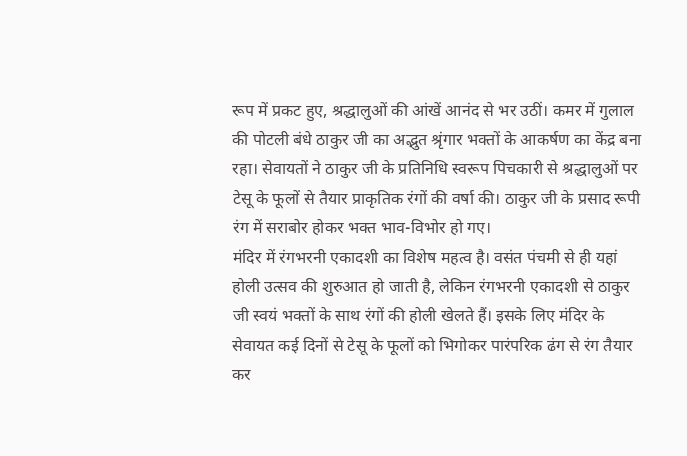रूप में प्रकट हुए, श्रद्धालुओं की आंखें आनंद से भर उठीं। कमर में गुलाल की पोटली बंधे ठाकुर जी का अद्भुत श्रृंगार भक्तों के आकर्षण का केंद्र बना रहा। सेवायतों ने ठाकुर जी के प्रतिनिधि स्वरूप पिचकारी से श्रद्धालुओं पर टेसू के फूलों से तैयार प्राकृतिक रंगों की वर्षा की। ठाकुर जी के प्रसाद रूपी रंग में सराबोर होकर भक्त भाव-विभोर हो गए।
मंदिर में रंगभरनी एकादशी का विशेष महत्व है। वसंत पंचमी से ही यहां होली उत्सव की शुरुआत हो जाती है, लेकिन रंगभरनी एकादशी से ठाकुर जी स्वयं भक्तों के साथ रंगों की होली खेलते हैं। इसके लिए मंदिर के सेवायत कई दिनों से टेसू के फूलों को भिगोकर पारंपरिक ढंग से रंग तैयार कर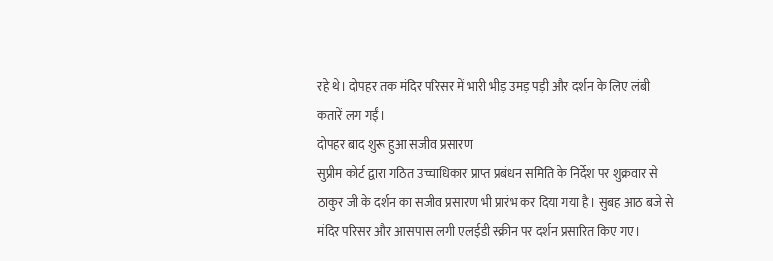रहे थे। दोपहर तक मंदिर परिसर में भारी भीड़ उमड़ पड़ी और दर्शन के लिए लंबी कतारें लग गईं।
दोपहर बाद शुरू हुआ सजीव प्रसारण
सुप्रीम कोर्ट द्वारा गठित उच्चाधिकार प्राप्त प्रबंधन समिति के निर्देश पर शुक्रवार से ठाकुर जी के दर्शन का सजीव प्रसारण भी प्रारंभ कर दिया गया है। सुबह आठ बजे से मंदिर परिसर और आसपास लगी एलईडी स्क्रीन पर दर्शन प्रसारित किए गए।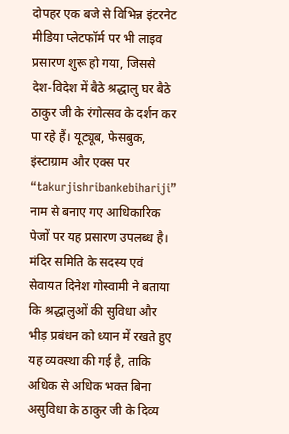दोपहर एक बजे से विभिन्न इंटरनेट मीडिया प्लेटफॉर्म पर भी लाइव प्रसारण शुरू हो गया, जिससे देश-विदेश में बैठे श्रद्धालु घर बैठे ठाकुर जी के रंगोत्सव के दर्शन कर पा रहे हैं। यूट्यूब, फेसबुक, इंस्टाग्राम और एक्स पर “takurjishribankebihariji” नाम से बनाए गए आधिकारिक पेजों पर यह प्रसारण उपलब्ध है।
मंदिर समिति के सदस्य एवं सेवायत दिनेश गोस्वामी ने बताया कि श्रद्धालुओं की सुविधा और भीड़ प्रबंधन को ध्यान में रखते हुए यह व्यवस्था की गई है, ताकि अधिक से अधिक भक्त बिना असुविधा के ठाकुर जी के दिव्य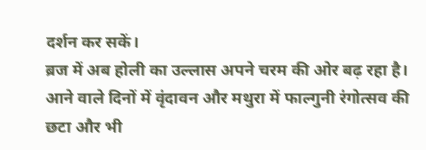दर्शन कर सकें।
ब्रज में अब होली का उल्लास अपने चरम की ओर बढ़ रहा है। आने वाले दिनों में वृंदावन और मथुरा में फाल्गुनी रंगोत्सव की छटा और भी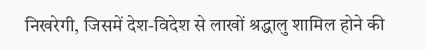निखरेगी, जिसमें देश-विदेश से लाखों श्रद्धालु शामिल होने की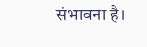संभावना है।